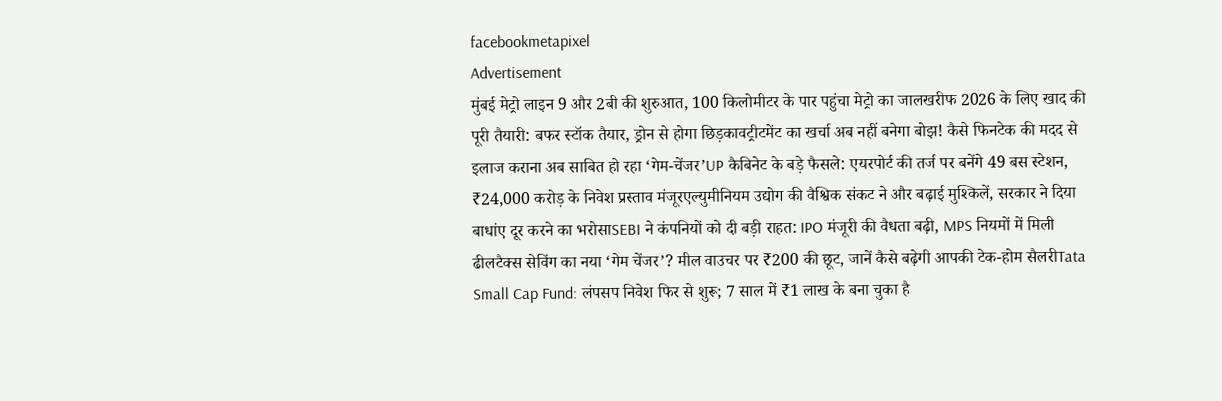facebookmetapixel
Advertisement
मुंबई मेट्रो लाइन 9 और 2बी की शुरुआत, 100 किलोमीटर के पार पहुंचा मेट्रो का जालखरीफ 2026 के लिए खाद की पूरी तैयारी: बफर स्टॉक तैयार, ड्रोन से होगा छिड़कावट्रीटमेंट का खर्चा अब नहीं बनेगा बोझ! कैसे फिनटेक की मदद से इलाज कराना अब साबित हो रहा ‘गेम-चेंजर’UP कैबिनेट के बड़े फैसले: एयरपोर्ट की तर्ज पर बनेंगे 49 बस स्टेशन, ₹24,000 करोड़ के निवेश प्रस्ताव मंजूरएल्युमीनियम उद्योग की वैश्विक संकट ने और बढ़ाई मुश्किलें, सरकार ने दिया बाधांए दूर करने का भरोसाSEBI ने कंपनियों को दी बड़ी राहत: IPO मंजूरी की वैधता बढ़ी, MPS नियमों में मिली ढीलटैक्स सेविंग का नया ‘गेम चेंजर’? मील वाउचर पर ₹200 की छूट, जानें कैसे बढ़ेगी आपकी टेक-होम सैलरीTata Small Cap Fund: लंपसप निवेश फिर से शुरू; 7 साल में ₹1 लाख के बना चुका है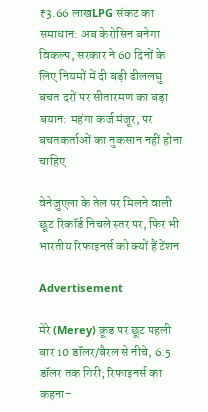₹3.66 लाखLPG संकट का समाधान: अब केरोसिन बनेगा विकल्प, सरकार ने 60 दिनों के लिए नियमों में दी बड़ी ढीललघु बचत दरों पर सीतारमण का बड़ा बयान: महंगा कर्ज मंजूर, पर बचतकर्ताओं का नुकसान नहीं होना चाहिए

वेनेजुएला के तेल पर मिलने वाली छूट रिकॉर्ड निचले स्तर पर, फिर भी भारतीय रिफाइनर्स को क्यों हैं टेंशन

Advertisement

मेरे (Merey) क्रूड पर छूट पहली बार 10 डॉलर/बैरल से नीचे, 6.5 डॉलर तक गिरी; रिफाइनर्स का कहना-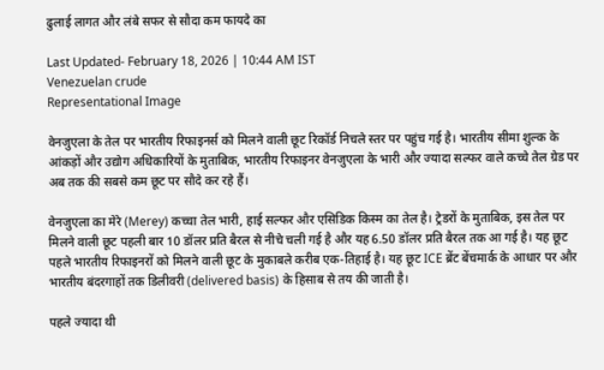ढुलाई लागत और लंबे सफर से सौदा कम फायदे का

Last Updated- February 18, 2026 | 10:44 AM IST
Venezuelan crude
Representational Image

वेनजुएला के तेल पर भारतीय रिफाइनर्स को मिलने वाली छूट रिकॉर्ड निचले स्तर पर पहुंच गई है। भारतीय सीमा शुल्क के आंकड़ों और उद्योग अधिकारियों के मुताबिक, भारतीय रिफाइनर वेनजुएला के भारी और ज्यादा सल्फर वाले कच्चे तेल ग्रेड पर अब तक की सबसे कम छूट पर सौदे कर रहे हैं।

वेनजुएला का मेरे (Merey) कच्चा तेल भारी, हाई सल्फर और एसिडिक किस्म का तेल है। ट्रेडरों के मुताबिक, इस तेल पर मिलने वाली छूट पहली बार 10 डॉलर प्रति बैरल से नीचे चली गई है और यह 6.50 डॉलर प्रति बैरल तक आ गई है। यह छूट पहले भारतीय रिफाइनरों को मिलने वाली छूट के मुकाबले करीब एक-तिहाई है। यह छूट ICE ब्रेंट बेंचमार्क के आधार पर और भारतीय बंदरगाहों तक डिलीवरी (delivered basis) के हिसाब से तय की जाती है।

पहले ज्यादा थी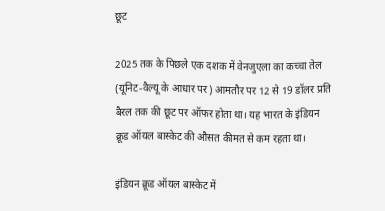छूट

2025 तक के पिछले एक दशक में वेनजुएला का कच्चा तेल (यूनिट-वैल्यू के आधार पर) आमतौर पर 12 से 19 डॉलर प्रति बैरल तक की छूट पर ऑफर होता था। यह भारत के इंडियन क्रूड ऑयल बास्केट की औसत कीमत से कम रहता था।

इंडियन क्रूड ऑयल बास्केट में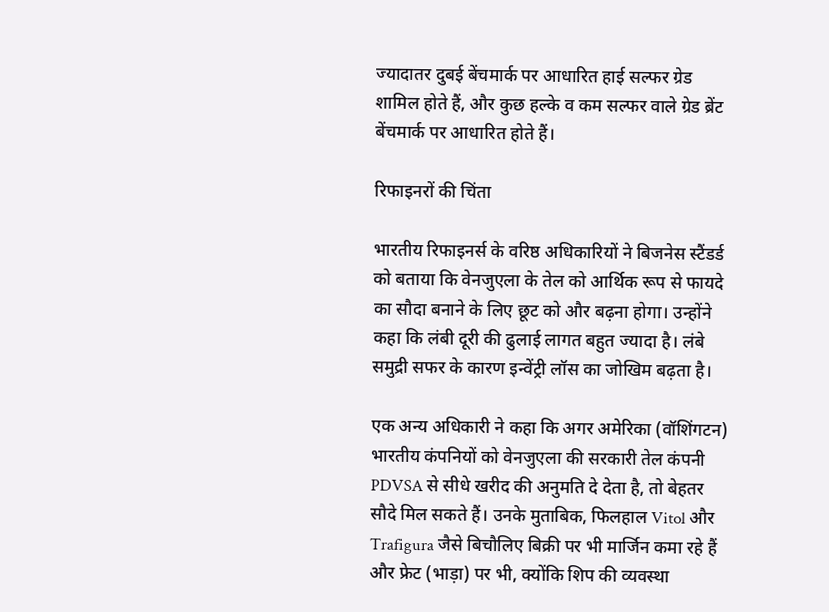ज्यादातर दुबई बेंचमार्क पर आधारित हाई सल्फर ग्रेड शामिल होते हैं, और कुछ हल्के व कम सल्फर वाले ग्रेड ब्रेंट बेंचमार्क पर आधारित होते हैं।

रिफाइनरों की चिंता

भारतीय रिफाइनर्स के वरिष्ठ अधिकारियों ने बिजनेस स्टैंडर्ड को बताया कि वेनजुएला के तेल को आर्थिक रूप से फायदे का सौदा बनाने के लिए छूट को और बढ़ना होगा। उन्होंने कहा कि लंबी दूरी की ढुलाई लागत बहुत ज्यादा है। लंबे समुद्री सफर के कारण इन्वेंट्री लॉस का जोखिम बढ़ता है।

एक अन्य अधिकारी ने कहा कि अगर अमेरिका (वॉशिंगटन) भारतीय कंपनियों को वेनजुएला की सरकारी तेल कंपनी PDVSA से सीधे खरीद की अनुमति दे देता है, तो बेहतर सौदे मिल सकते हैं। उनके मुताबिक, फिलहाल Vitol और Trafigura जैसे बिचौलिए बिक्री पर भी मार्जिन कमा रहे हैं और फ्रेट (भाड़ा) पर भी, क्योंकि शिप की व्यवस्था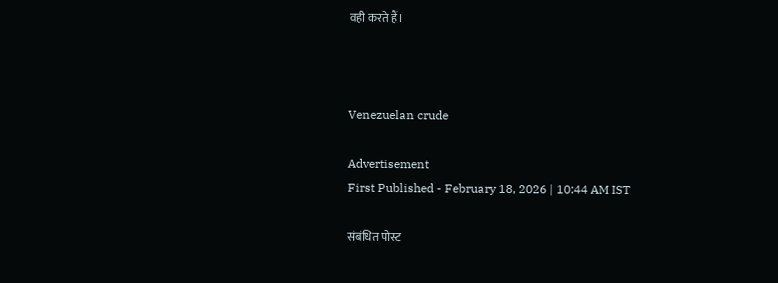वही करते हैं।



Venezuelan crude

Advertisement
First Published - February 18, 2026 | 10:44 AM IST

संबंधित पोस्ट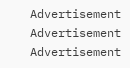Advertisement
Advertisement
Advertisement